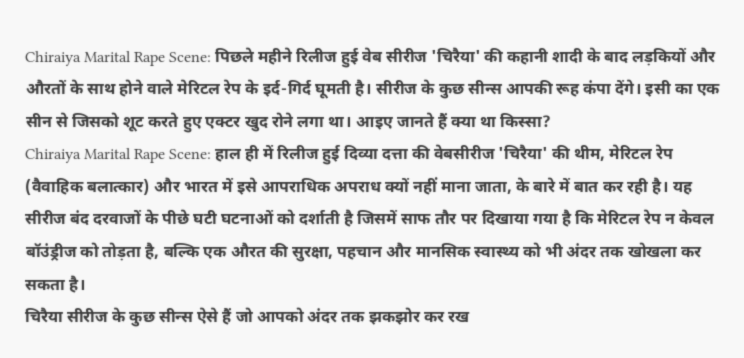Chiraiya Marital Rape Scene: पिछले महीने रिलीज हुई वेब सीरीज 'चिरैया' की कहानी शादी के बाद लड़कियों और औरतों के साथ होने वाले मेरिटल रेप के इर्द-गिर्द घूमती है। सीरीज के कुछ सीन्स आपकी रूह कंपा देंगे। इसी का एक सीन से जिसको शूट करते हुए एक्टर खुद रोने लगा था। आइए जानते हैं क्या था किस्सा?
Chiraiya Marital Rape Scene: हाल ही में रिलीज हुई दिव्या दत्ता की वेबसीरीज 'चिरैया' की थीम, मेरिटल रेप (वैवाहिक बलात्कार) और भारत में इसे आपराधिक अपराध क्यों नहीं माना जाता, के बारे में बात कर रही है। यह सीरीज बंद दरवाजों के पीछे घटी घटनाओं को दर्शाती है जिसमें साफ तौर पर दिखाया गया है कि मेरिटल रेप न केवल बॉउंड्रीज को तोड़ता है, बल्कि एक औरत की सुरक्षा, पहचान और मानसिक स्वास्थ्य को भी अंदर तक खोखला कर सकता है।
चिरैया सीरीज के कुछ सीन्स ऐसे हैं जो आपको अंदर तक झकझोर कर रख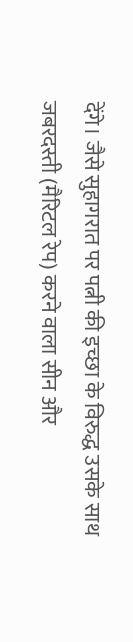देंगे। जैसे सुहागरात पर पत्नी की इच्छा के विरुद्ध उसके साथ जबरदस्ती (मैरिटल रेप) करने वाला सीन और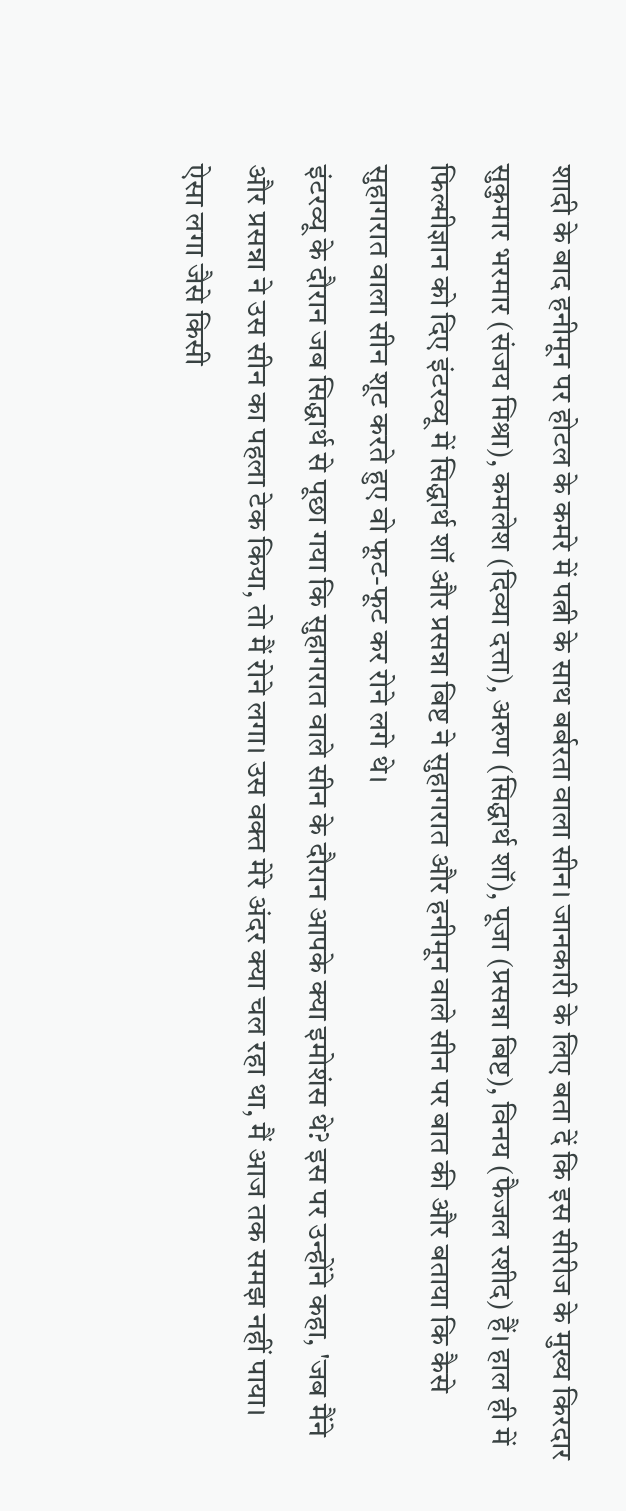शादी के बाद हनीमून पर होटल के कमरे में पत्नी के साथ बर्बरता वाला सीन। जानकारी के लिए बता दें कि इस सीरीज के मुख्य किरदार सुकुमार भरमार (संजय मिश्रा), कमलेश (दिव्या दत्ता), अरुण (सिद्धार्थ शॉ), पूजा (प्रसन्ना बिष्ट), विनय (फैजल रशीद) हैं। हाल ही में फिल्मीज्ञान को दिए इंटरव्यू में सिद्धार्थ शॉ और प्रसन्ना बिष्ट ने सुहागरात और हनीमून वाले सीन पर बात की और बताया कि कैसे सुहागरात वाला सीन शूट करते हुए वो फूट-फूट कर रोने लगे थे।
इंटरव्यू के दौरान जब सिद्धार्थ से पूछा गया कि सुहागरात वाले सीन के दौरान आपके क्या इमोशंस थे? इस पर उन्होंने कहा, 'जब मैंने और प्रसन्ना ने उस सीन का पहला टेक किया, तो मैं रोने लगा। उस वक्त मेरे अंदर क्या चल रहा था, मैं आज तक समझ नहीं पाया। ऐसा लगा जैसे किसी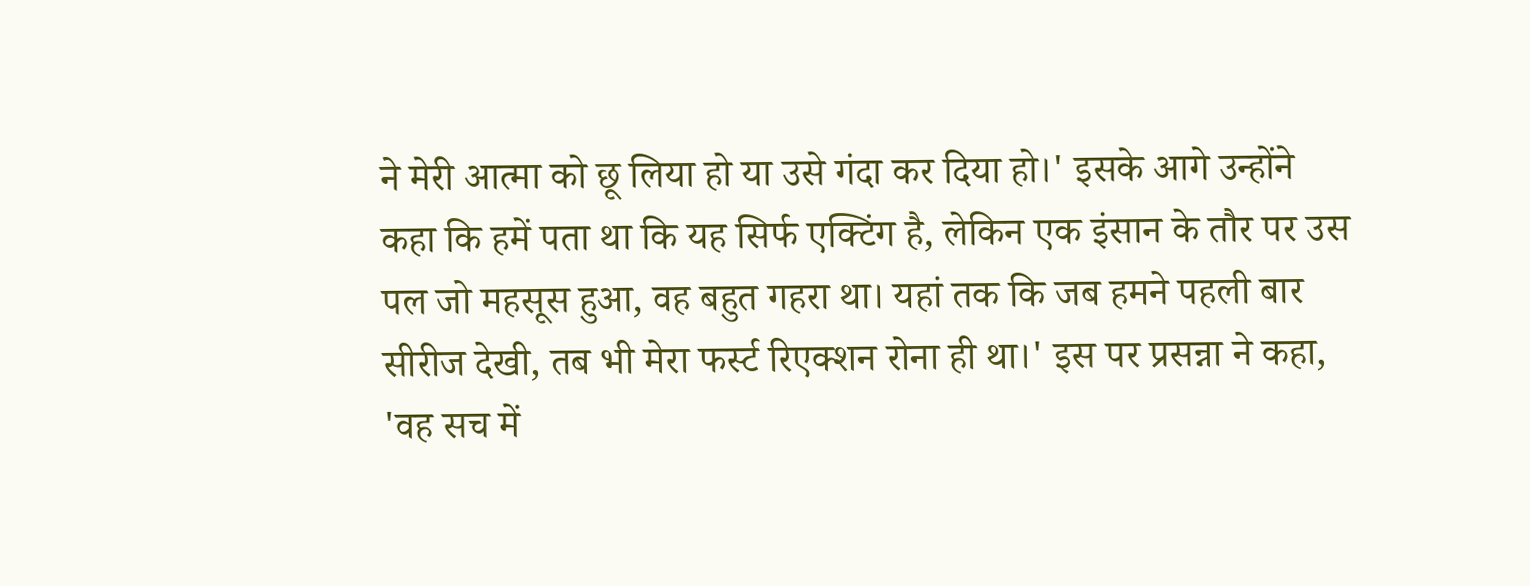ने मेरी आत्मा को छू लिया हो या उसे गंदा कर दिया हो।' इसके आगे उन्होंने कहा कि हमें पता था कि यह सिर्फ एक्टिंग है, लेकिन एक इंसान के तौर पर उस पल जो महसूस हुआ, वह बहुत गहरा था। यहां तक कि जब हमने पहली बार सीरीज देखी, तब भी मेरा फर्स्ट रिएक्शन रोना ही था।' इस पर प्रसन्ना ने कहा, 'वह सच में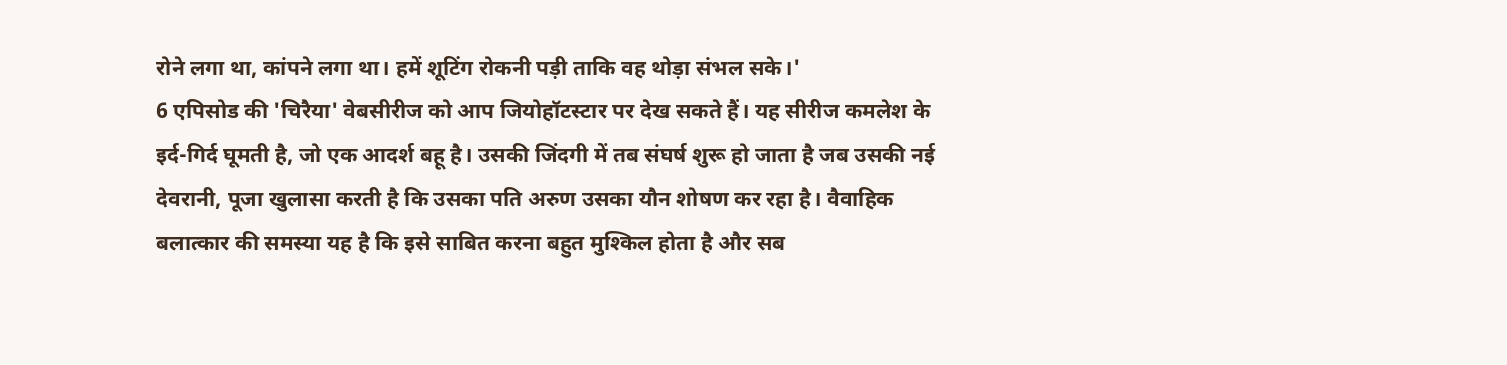रोने लगा था, कांपने लगा था। हमें शूटिंग रोकनी पड़ी ताकि वह थोड़ा संभल सके।'
6 एपिसोड की 'चिरैया' वेबसीरीज को आप जियोहॉटस्टार पर देख सकते हैं। यह सीरीज कमलेश के इर्द-गिर्द घूमती है, जो एक आदर्श बहू है। उसकी जिंदगी में तब संघर्ष शुरू हो जाता है जब उसकी नई देवरानी, पूजा खुलासा करती है कि उसका पति अरुण उसका यौन शोषण कर रहा है। वैवाहिक बलात्कार की समस्या यह है कि इसे साबित करना बहुत मुश्किल होता है और सब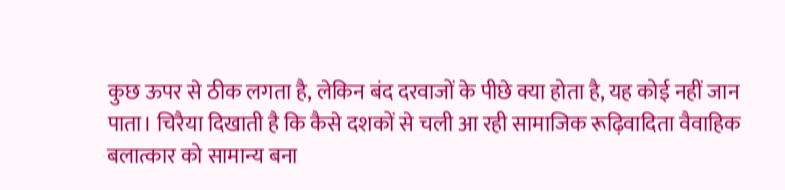कुछ ऊपर से ठीक लगता है, लेकिन बंद दरवाजों के पीछे क्या होता है, यह कोई नहीं जान पाता। चिरैया दिखाती है कि कैसे दशकों से चली आ रही सामाजिक रूढ़िवादिता वैवाहिक बलात्कार को सामान्य बना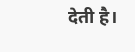देती है।